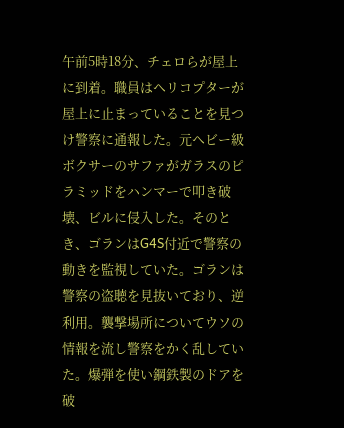午前5時18分、チェロらが屋上に到着。職員はヘリコプターが屋上に止まっていることを見つけ警察に通報した。元ヘビー級ボクサーのサファがガラスのピラミッドをハンマーで叩き破壊、ビルに侵入した。そのとき、ゴランはG4S付近で警察の動きを監視していた。ゴランは警察の盗聴を見抜いており、逆利用。襲撃場所についてウソの情報を流し警察をかく乱していた。爆弾を使い鋼鉄製のドアを破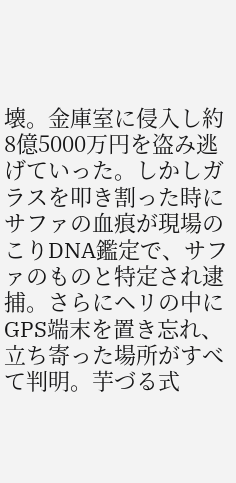壊。金庫室に侵入し約8億5000万円を盗み逃げていった。しかしガラスを叩き割った時にサファの血痕が現場のこりDNA鑑定で、サファのものと特定され逮捕。さらにヘリの中にGPS端末を置き忘れ、立ち寄った場所がすべて判明。芋づる式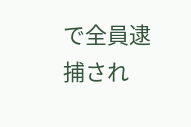で全員逮捕され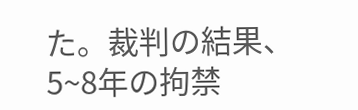た。裁判の結果、5~8年の拘禁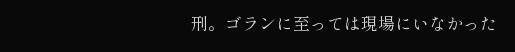刑。ゴランに至っては現場にいなかった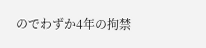のでわずか4年の拘禁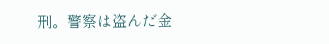刑。警察は盗んだ金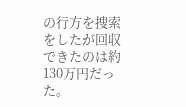の行方を捜索をしたが回収できたのは約130万円だった。